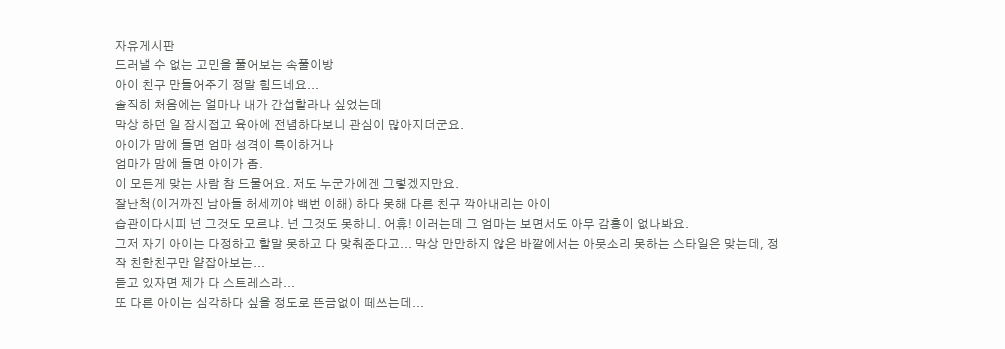자유게시판
드러낼 수 없는 고민을 풀어보는 속풀이방
아이 친구 만들어주기 정말 힘드네요...
솔직히 처음에는 얼마나 내가 간섭할라나 싶었는데
막상 하던 일 잠시접고 육아에 전념하다보니 관심이 많아지더군요.
아이가 맘에 들면 엄마 성격이 특이하거나
엄마가 맘에 들면 아이가 좀.
이 모든게 맞는 사람 참 드물어요. 저도 누군가에겐 그렇겠지만요.
잘난척(이거까진 남아들 허세끼야 백번 이해) 하다 못해 다른 친구 깍아내리는 아이
습관이다시피 넌 그것도 모르냐. 넌 그것도 못하니. 어휴! 이러는데 그 엄마는 보면서도 아무 감흥이 없나봐요.
그저 자기 아이는 다정하고 할말 못하고 다 맞춰준다고... 막상 만만하지 않은 바깥에서는 아뭇소리 못하는 스타일은 맞는데, 정작 친한친구만 얕잡아보는...
듣고 있자면 제가 다 스트레스라...
또 다른 아이는 심각하다 싶을 정도로 뜬금없이 떼쓰는데...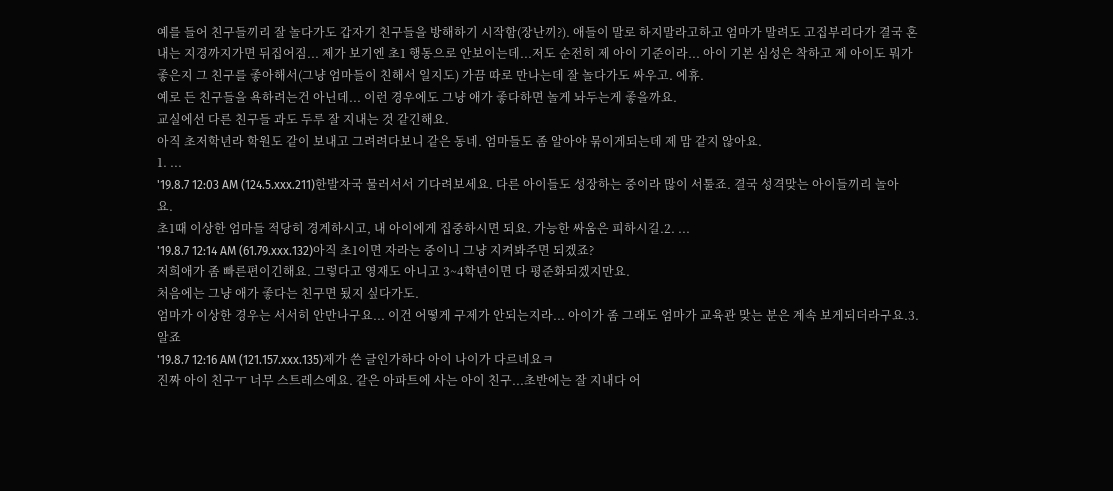예를 들어 친구들끼리 잘 놀다가도 갑자기 친구들을 방해하기 시작함(장난끼?). 애들이 말로 하지말라고하고 엄마가 말려도 고집부리다가 결국 혼내는 지경까지가면 뒤집어짐... 제가 보기엔 초1 행동으로 안보이는데...저도 순전히 제 아이 기준이라... 아이 기본 심성은 착하고 제 아이도 뭐가 좋은지 그 친구를 좋아해서(그냥 엄마들이 친해서 일지도) 가끔 따로 만나는데 잘 놀다가도 싸우고. 에휴.
예로 든 친구들을 욕하려는건 아닌데... 이런 경우에도 그냥 애가 좋다하면 놀게 놔두는게 좋을까요.
교실에선 다른 친구들 과도 두루 잘 지내는 것 같긴해요.
아직 초저학년라 학원도 같이 보내고 그려려다보니 같은 동네. 엄마들도 좀 알아야 묶이게되는데 제 맘 같지 않아요.
1. ...
'19.8.7 12:03 AM (124.5.xxx.211)한발자국 물러서서 기다려보세요. 다른 아이들도 성장하는 중이라 많이 서툴죠. 결국 성격맞는 아이들끼리 놀아요.
초1때 이상한 엄마들 적당히 경계하시고, 내 아이에게 집중하시면 되요. 가능한 싸움은 피하시길.2. ...
'19.8.7 12:14 AM (61.79.xxx.132)아직 초1이면 자라는 중이니 그냥 지켜봐주면 되겠죠?
저희애가 좀 빠른편이긴해요. 그렇다고 영재도 아니고 3~4학년이면 다 평준화되겠지만요.
처음에는 그냥 애가 좋다는 친구면 됬지 싶다가도.
엄마가 이상한 경우는 서서히 안만나구요... 이건 어떻게 구제가 안되는지라... 아이가 좀 그래도 엄마가 교육관 맞는 분은 계속 보게되더라구요.3. 알죠
'19.8.7 12:16 AM (121.157.xxx.135)제가 쓴 글인가하다 아이 나이가 다르네요ㅋ
진짜 아이 친구ㅜ 너무 스트레스예요. 같은 아파트에 사는 아이 친구...초반에는 잘 지내다 어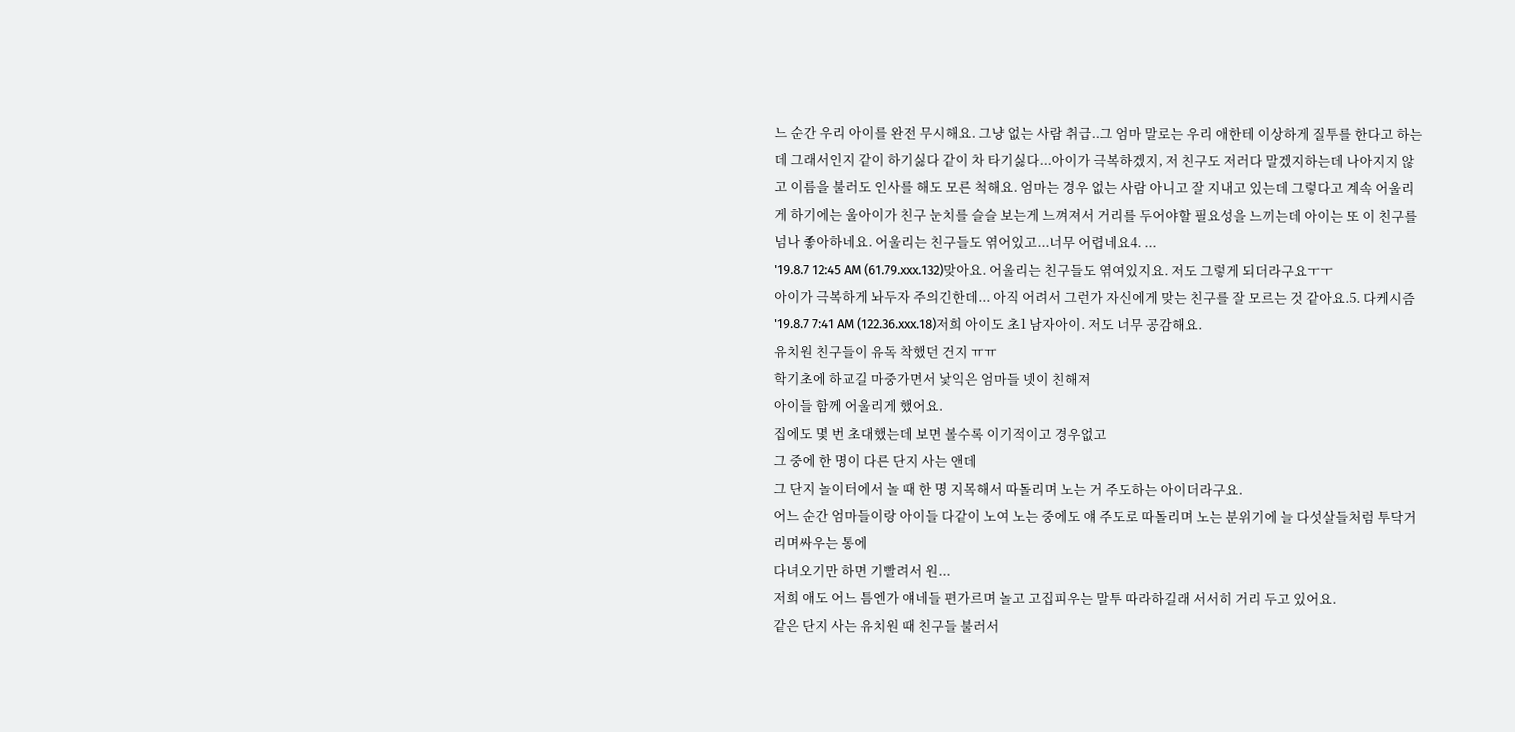느 순간 우리 아이를 완전 무시해요. 그냥 없는 사람 취급..그 엄마 말로는 우리 애한테 이상하게 질투를 한다고 하는데 그래서인지 같이 하기싫다 같이 차 타기싫다...아이가 극복하겠지, 저 친구도 저러다 말겠지하는데 나아지지 않고 이름을 불러도 인사를 해도 모른 척해요. 엄마는 경우 없는 사람 아니고 잘 지내고 있는데 그렇다고 계속 어울리게 하기에는 울아이가 친구 눈치를 슬슬 보는게 느껴져서 거리를 두어야할 필요성을 느끼는데 아이는 또 이 친구를 넘나 좋아하네요. 어울리는 친구들도 엮어있고...너무 어렵네요4. ...
'19.8.7 12:45 AM (61.79.xxx.132)맞아요. 어울리는 친구들도 엮여있지요. 저도 그렇게 되더라구요ㅜㅜ
아이가 극복하게 놔두자 주의긴한데... 아직 어려서 그런가 자신에게 맞는 친구를 잘 모르는 것 같아요.5. 다케시즘
'19.8.7 7:41 AM (122.36.xxx.18)저희 아이도 초1 남자아이. 저도 너무 공감해요.
유치원 친구들이 유독 착했던 건지 ㅠㅠ
학기초에 하교길 마중가면서 낯익은 엄마들 넷이 친해져
아이들 함께 어울리게 했어요.
집에도 몇 번 초대했는데 보면 볼수록 이기적이고 경우없고
그 중에 한 명이 다른 단지 사는 앤데
그 단지 놀이터에서 놀 때 한 명 지목해서 따돌리며 노는 거 주도하는 아이더라구요.
어느 순간 엄마들이랑 아이들 다같이 노여 노는 중에도 얘 주도로 따돌리며 노는 분위기에 늘 다섯살들처럼 투닥거리며싸우는 통에
다녀오기만 하면 기빨려서 원...
저희 애도 어느 틈엔가 얘네들 편가르며 놀고 고집피우는 말투 따라하길래 서서히 거리 두고 있어요.
같은 단지 사는 유치원 때 친구들 불러서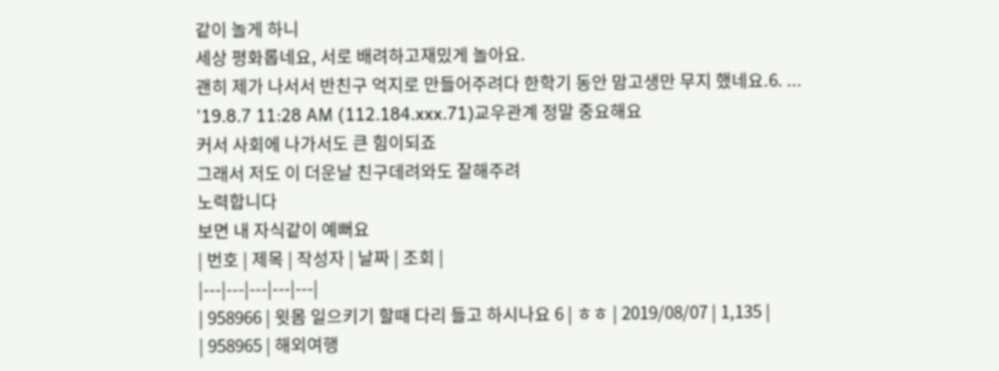같이 놀게 하니
세상 평화롭네요, 서로 배려하고재밌게 놀아요.
괜히 제가 나서서 반친구 억지로 만들어주려다 한학기 동안 맘고생만 무지 했네요.6. ...
'19.8.7 11:28 AM (112.184.xxx.71)교우관계 정말 중요해요
커서 사회에 나가서도 큰 힘이되죠
그래서 저도 이 더운날 친구데려와도 잘해주려
노력합니다
보면 내 자식같이 예뻐요
| 번호 | 제목 | 작성자 | 날짜 | 조회 |
|---|---|---|---|---|
| 958966 | 윗몸 일으키기 할때 다리 들고 하시나요 6 | ㅎㅎ | 2019/08/07 | 1,135 |
| 958965 | 해외여행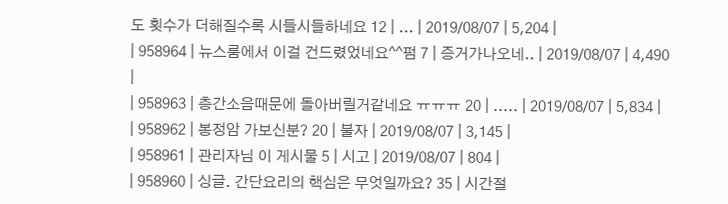도 횟수가 더해질수록 시들시들하네요 12 | ... | 2019/08/07 | 5,204 |
| 958964 | 뉴스룸에서 이걸 건드렸었네요^^펌 7 | 증거가나오네.. | 2019/08/07 | 4,490 |
| 958963 | 층간소음때문에 돌아버릴거같네요 ㅠㅠㅠ 20 | ..... | 2019/08/07 | 5,834 |
| 958962 | 봉정암 가보신분? 20 | 불자 | 2019/08/07 | 3,145 |
| 958961 | 관리자님 이 게시물 5 | 시고 | 2019/08/07 | 804 |
| 958960 | 싱글. 간단요리의 핵심은 무엇일까요? 35 | 시간절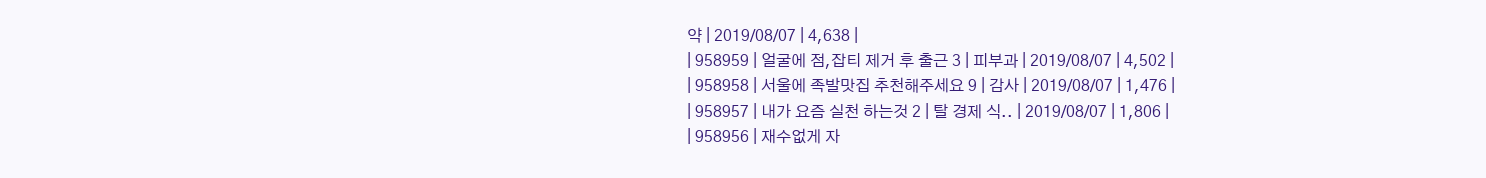약 | 2019/08/07 | 4,638 |
| 958959 | 얼굴에 점,잡티 제거 후 출근 3 | 피부과 | 2019/08/07 | 4,502 |
| 958958 | 서울에 족발맛집 추천해주세요 9 | 감사 | 2019/08/07 | 1,476 |
| 958957 | 내가 요즘 실천 하는것 2 | 탈 경제 식.. | 2019/08/07 | 1,806 |
| 958956 | 재수없게 자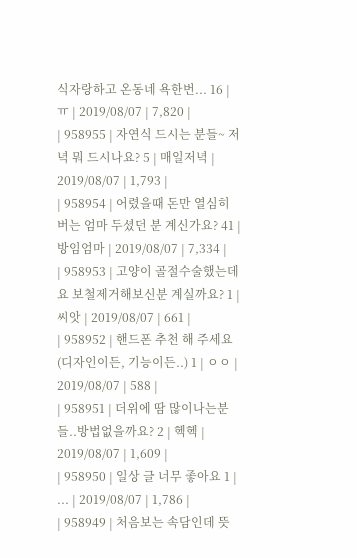식자랑하고 온동네 욕한번... 16 | ㅠ | 2019/08/07 | 7,820 |
| 958955 | 자연식 드시는 분들~ 저녁 뭐 드시나요? 5 | 매일저녁 | 2019/08/07 | 1,793 |
| 958954 | 어렸을때 돈만 열심히 버는 엄마 두셨던 분 계신가요? 41 | 방임엄마 | 2019/08/07 | 7,334 |
| 958953 | 고양이 골절수술했는데요 보철제거해보신분 계실까요? 1 | 씨앗 | 2019/08/07 | 661 |
| 958952 | 핸드폰 추천 해 주세요 (디자인이든, 기능이든..) 1 | ㅇㅇ | 2019/08/07 | 588 |
| 958951 | 더위에 땀 많이나는분들..방법없을까요? 2 | 헥헥 | 2019/08/07 | 1,609 |
| 958950 | 일상 글 너무 좋아요 1 | ... | 2019/08/07 | 1,786 |
| 958949 | 처음보는 속담인데 뜻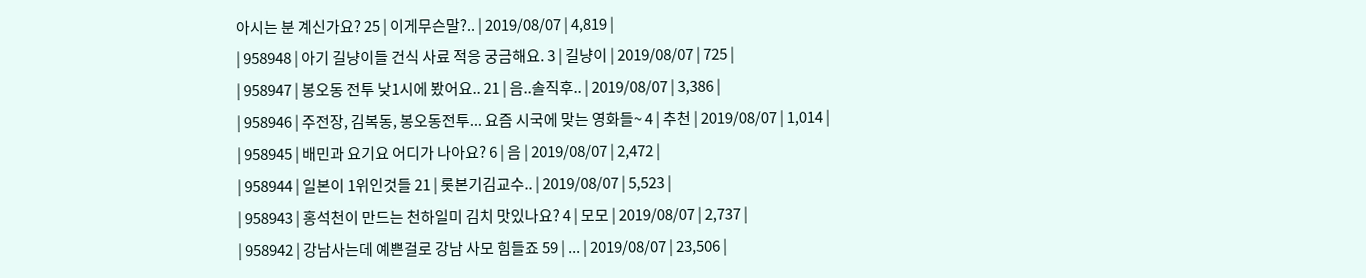아시는 분 계신가요? 25 | 이게무슨말?.. | 2019/08/07 | 4,819 |
| 958948 | 아기 길냥이들 건식 사료 적응 궁금해요. 3 | 길냥이 | 2019/08/07 | 725 |
| 958947 | 봉오동 전투 낮1시에 봤어요.. 21 | 음..솔직후.. | 2019/08/07 | 3,386 |
| 958946 | 주전장, 김복동, 봉오동전투... 요즘 시국에 맞는 영화들~ 4 | 추천 | 2019/08/07 | 1,014 |
| 958945 | 배민과 요기요 어디가 나아요? 6 | 음 | 2019/08/07 | 2,472 |
| 958944 | 일본이 1위인것들 21 | 롯본기김교수.. | 2019/08/07 | 5,523 |
| 958943 | 홍석천이 만드는 천하일미 김치 맛있나요? 4 | 모모 | 2019/08/07 | 2,737 |
| 958942 | 강남사는데 예쁜걸로 강남 사모 힘들죠 59 | ... | 2019/08/07 | 23,506 |